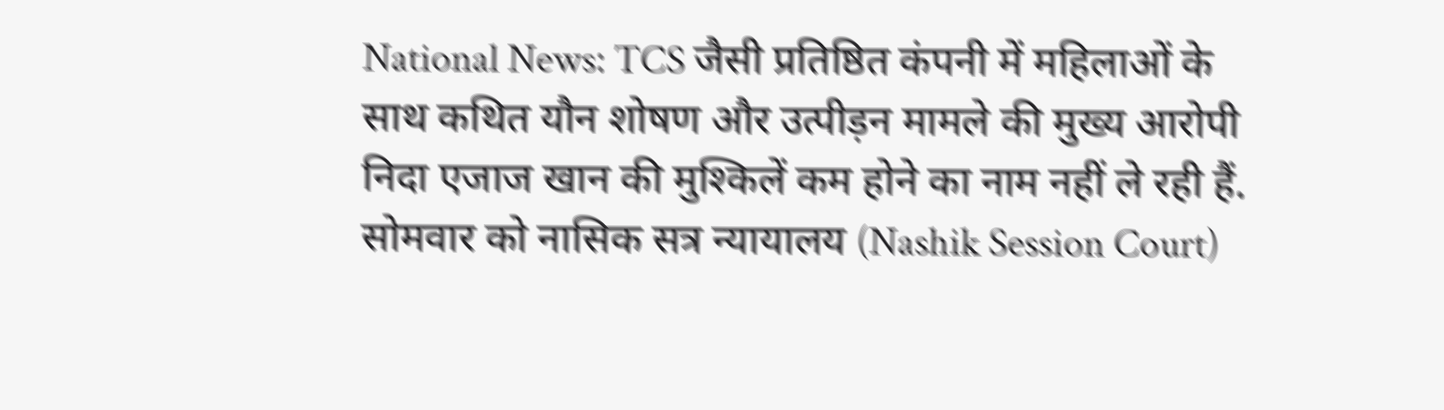National News: TCS जैसी प्रतिष्ठित कंपनी में महिलाओं के साथ कथित यौन शोषण और उत्पीड़न मामले की मुख्य आरोपी निदा एजाज खान की मुश्किलें कम होने का नाम नहीं ले रही हैं. सोमवार को नासिक सत्र न्यायालय (Nashik Session Court)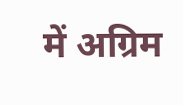में अग्रिम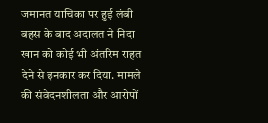जमानत याचिका पर हुई लंबी बहस के बाद अदालत ने निदा खान को कोई भी अंतरिम राहत देने से इनकार कर दिया. मामले की संवेदनशीलता और आरोपों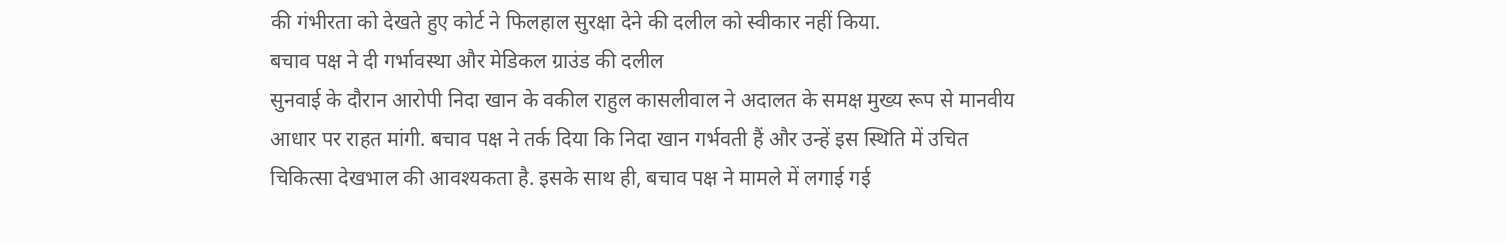की गंभीरता को देखते हुए कोर्ट ने फिलहाल सुरक्षा देने की दलील को स्वीकार नहीं किया.
बचाव पक्ष ने दी गर्भावस्था और मेडिकल ग्राउंड की दलील
सुनवाई के दौरान आरोपी निदा खान के वकील राहुल कासलीवाल ने अदालत के समक्ष मुख्य रूप से मानवीय आधार पर राहत मांगी. बचाव पक्ष ने तर्क दिया कि निदा खान गर्भवती हैं और उन्हें इस स्थिति में उचित चिकित्सा देखभाल की आवश्यकता है. इसके साथ ही, बचाव पक्ष ने मामले में लगाई गई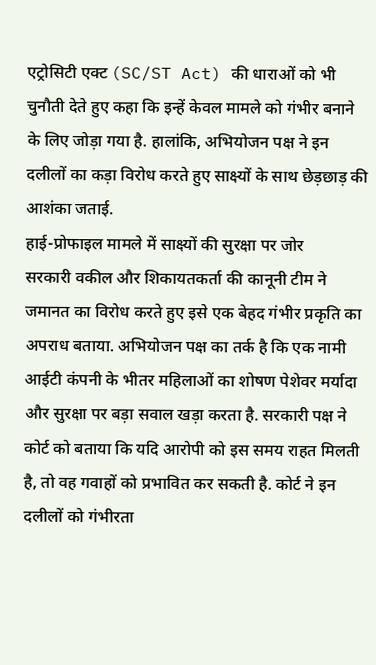एट्रोसिटी एक्ट (SC/ST Act) की धाराओं को भी चुनौती देते हुए कहा कि इन्हें केवल मामले को गंभीर बनाने के लिए जोड़ा गया है. हालांकि, अभियोजन पक्ष ने इन दलीलों का कड़ा विरोध करते हुए साक्ष्यों के साथ छेड़छाड़ की आशंका जताई.
हाई-प्रोफाइल मामले में साक्ष्यों की सुरक्षा पर जोर
सरकारी वकील और शिकायतकर्ता की कानूनी टीम ने जमानत का विरोध करते हुए इसे एक बेहद गंभीर प्रकृति का अपराध बताया. अभियोजन पक्ष का तर्क है कि एक नामी आईटी कंपनी के भीतर महिलाओं का शोषण पेशेवर मर्यादा और सुरक्षा पर बड़ा सवाल खड़ा करता है. सरकारी पक्ष ने कोर्ट को बताया कि यदि आरोपी को इस समय राहत मिलती है, तो वह गवाहों को प्रभावित कर सकती है. कोर्ट ने इन दलीलों को गंभीरता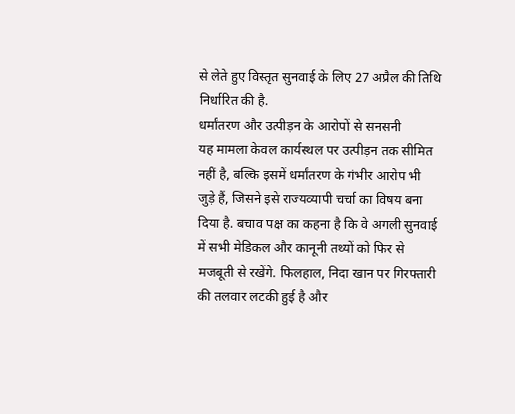से लेते हुए विस्तृत सुनवाई के लिए 27 अप्रैल की तिथि निर्धारित की है.
धर्मांतरण और उत्पीड़न के आरोपों से सनसनी
यह मामला केवल कार्यस्थल पर उत्पीड़न तक सीमित नहीं है, बल्कि इसमें धर्मांतरण के गंभीर आरोप भी जुड़े हैं, जिसने इसे राज्यव्यापी चर्चा का विषय बना दिया है. बचाव पक्ष का कहना है कि वे अगली सुनवाई में सभी मेडिकल और कानूनी तथ्यों को फिर से मजबूती से रखेंगे. फिलहाल, निदा खान पर गिरफ्तारी की तलवार लटकी हुई है और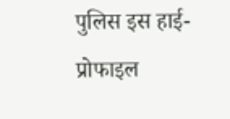पुलिस इस हाई-प्रोफाइल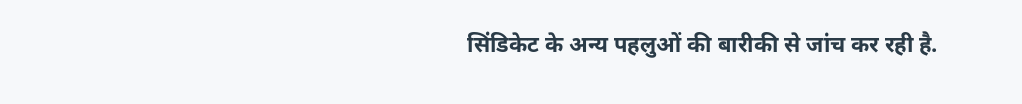सिंडिकेट के अन्य पहलुओं की बारीकी से जांच कर रही है.